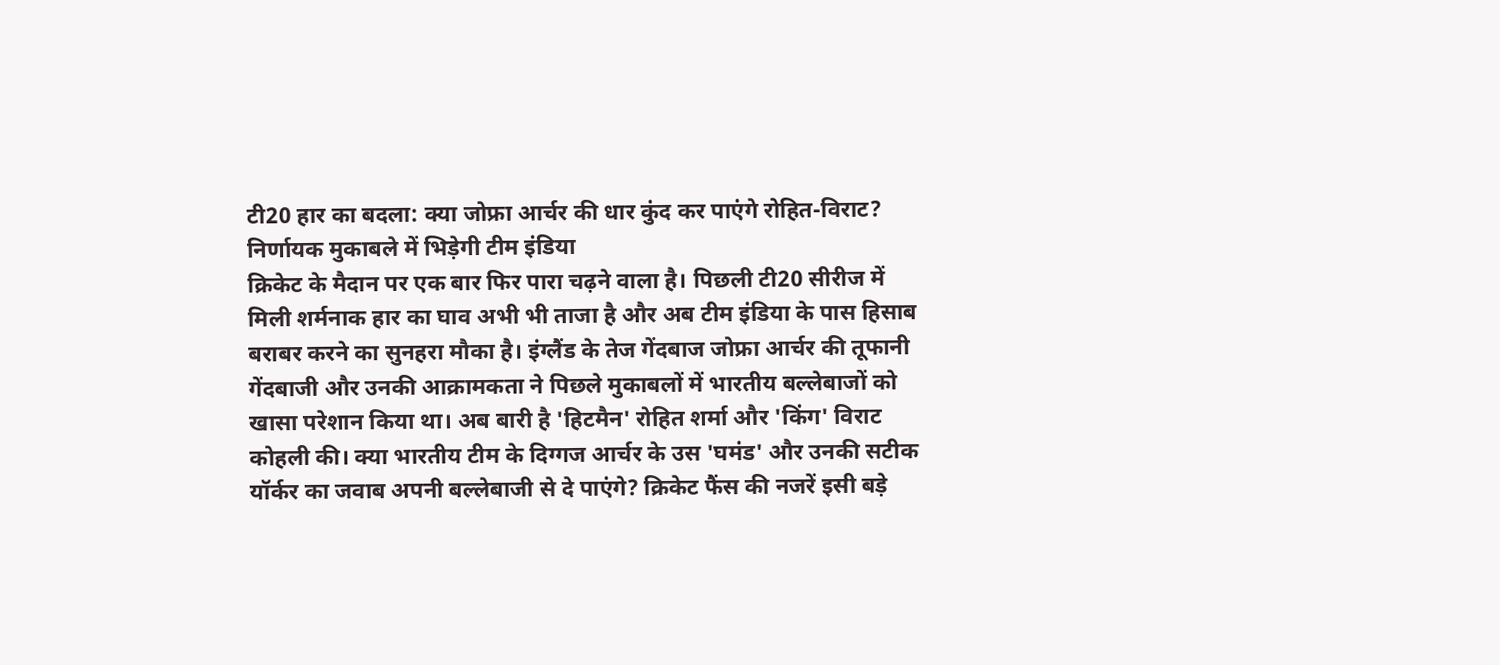टी20 हार का बदला: क्या जोफ्रा आर्चर की धार कुंद कर पाएंगे रोहित-विराट? निर्णायक मुकाबले में भिड़ेगी टीम इंडिया
क्रिकेट के मैदान पर एक बार फिर पारा चढ़ने वाला है। पिछली टी20 सीरीज में मिली शर्मनाक हार का घाव अभी भी ताजा है और अब टीम इंडिया के पास हिसाब बराबर करने का सुनहरा मौका है। इंग्लैंड के तेज गेंदबाज जोफ्रा आर्चर की तूफानी गेंदबाजी और उनकी आक्रामकता ने पिछले मुकाबलों में भारतीय बल्लेबाजों को खासा परेशान किया था। अब बारी है 'हिटमैन' रोहित शर्मा और 'किंग' विराट कोहली की। क्या भारतीय टीम के दिग्गज आर्चर के उस 'घमंड' और उनकी सटीक यॉर्कर का जवाब अपनी बल्लेबाजी से दे पाएंगे? क्रिकेट फैंस की नजरें इसी बड़े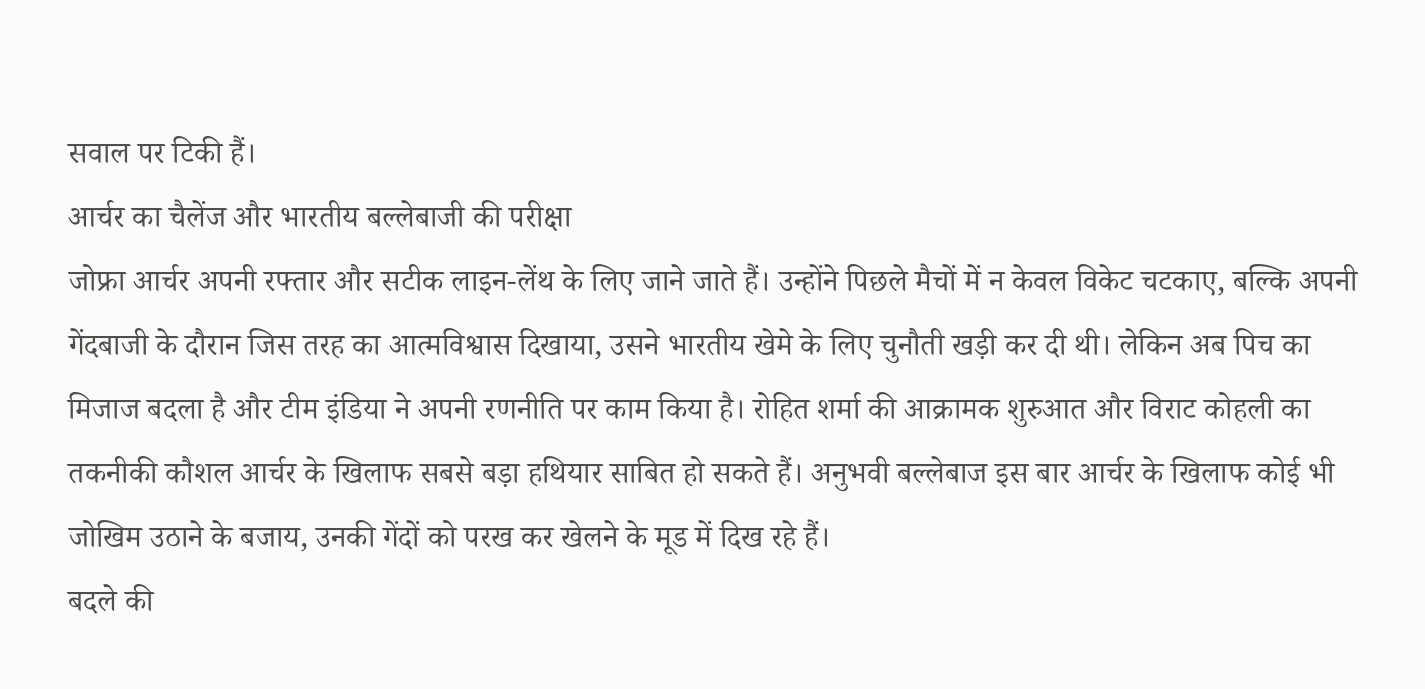सवाल पर टिकी हैं।
आर्चर का चैलेंज और भारतीय बल्लेबाजी की परीक्षा
जोफ्रा आर्चर अपनी रफ्तार और सटीक लाइन-लेंथ के लिए जाने जाते हैं। उन्होंने पिछले मैचों में न केवल विकेट चटकाए, बल्कि अपनी गेंदबाजी के दौरान जिस तरह का आत्मविश्वास दिखाया, उसने भारतीय खेमे के लिए चुनौती खड़ी कर दी थी। लेकिन अब पिच का मिजाज बदला है और टीम इंडिया ने अपनी रणनीति पर काम किया है। रोहित शर्मा की आक्रामक शुरुआत और विराट कोहली का तकनीकी कौशल आर्चर के खिलाफ सबसे बड़ा हथियार साबित हो सकते हैं। अनुभवी बल्लेबाज इस बार आर्चर के खिलाफ कोई भी जोखिम उठाने के बजाय, उनकी गेंदों को परख कर खेलने के मूड में दिख रहे हैं।
बदले की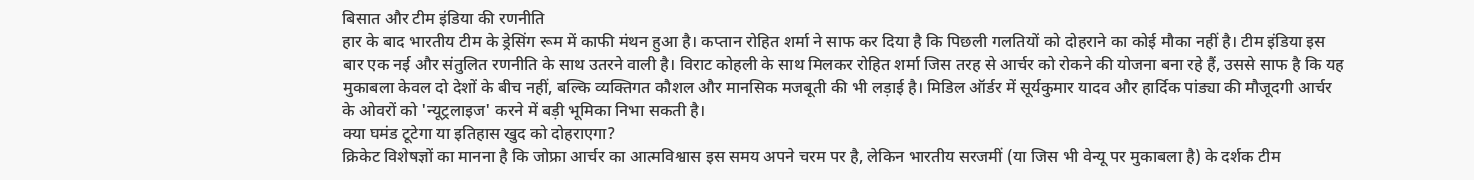बिसात और टीम इंडिया की रणनीति
हार के बाद भारतीय टीम के ड्रेसिंग रूम में काफी मंथन हुआ है। कप्तान रोहित शर्मा ने साफ कर दिया है कि पिछली गलतियों को दोहराने का कोई मौका नहीं है। टीम इंडिया इस बार एक नई और संतुलित रणनीति के साथ उतरने वाली है। विराट कोहली के साथ मिलकर रोहित शर्मा जिस तरह से आर्चर को रोकने की योजना बना रहे हैं, उससे साफ है कि यह मुकाबला केवल दो देशों के बीच नहीं, बल्कि व्यक्तिगत कौशल और मानसिक मजबूती की भी लड़ाई है। मिडिल ऑर्डर में सूर्यकुमार यादव और हार्दिक पांड्या की मौजूदगी आर्चर के ओवरों को 'न्यूट्रलाइज' करने में बड़ी भूमिका निभा सकती है।
क्या घमंड टूटेगा या इतिहास खुद को दोहराएगा?
क्रिकेट विशेषज्ञों का मानना है कि जोफ्रा आर्चर का आत्मविश्वास इस समय अपने चरम पर है, लेकिन भारतीय सरजमीं (या जिस भी वेन्यू पर मुकाबला है) के दर्शक टीम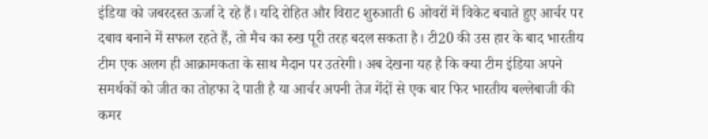इंडिया को जबरदस्त ऊर्जा दे रहे हैं। यदि रोहित और विराट शुरुआती 6 ओवरों में विकेट बचाते हुए आर्चर पर दबाव बनाने में सफल रहते हैं, तो मैच का रुख पूरी तरह बदल सकता है। टी20 की उस हार के बाद भारतीय टीम एक अलग ही आक्रामकता के साथ मैदान पर उतरेगी। अब देखना यह है कि क्या टीम इंडिया अपने समर्थकों को जीत का तोहफा दे पाती है या आर्चर अपनी तेज गेंदों से एक बार फिर भारतीय बल्लेबाजी की कमर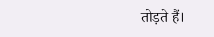तोड़ते हैं।